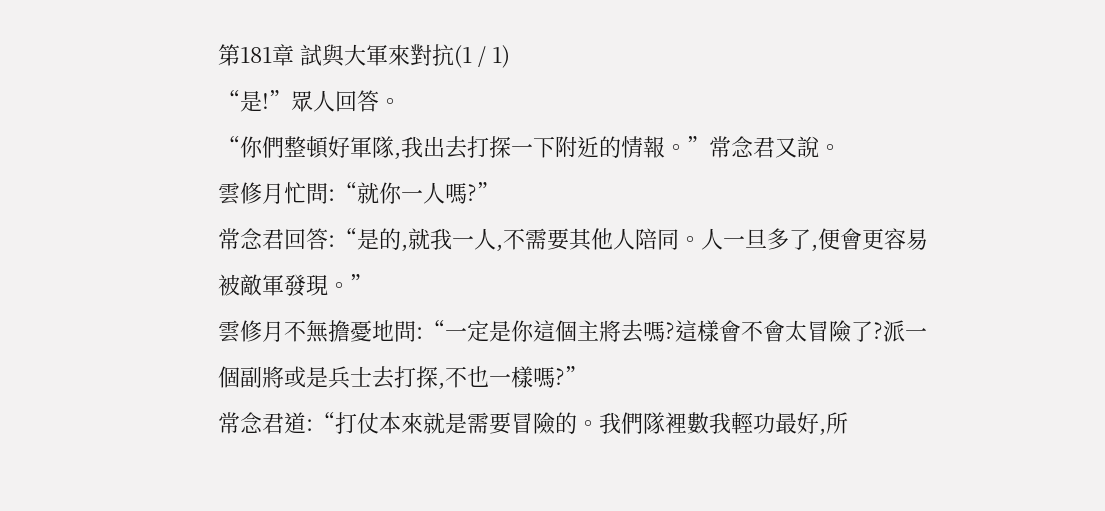第181章 試與大軍來對抗(1 / 1)
“是!”眾人回答。
“你們整頓好軍隊,我出去打探一下附近的情報。”常念君又說。
雲修月忙問:“就你一人嗎?”
常念君回答:“是的,就我一人,不需要其他人陪同。人一旦多了,便會更容易被敵軍發現。”
雲修月不無擔憂地問:“一定是你這個主將去嗎?這樣會不會太冒險了?派一個副將或是兵士去打探,不也一樣嗎?”
常念君道:“打仗本來就是需要冒險的。我們隊裡數我輕功最好,所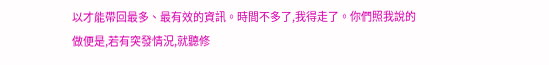以才能帶回最多、最有效的資訊。時間不多了,我得走了。你們照我說的做便是,若有突發情況,就聽修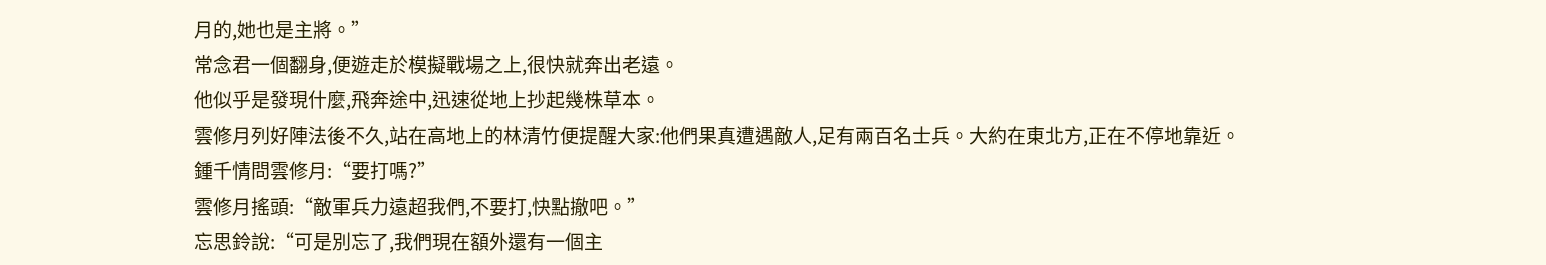月的,她也是主將。”
常念君一個翻身,便遊走於模擬戰場之上,很快就奔出老遠。
他似乎是發現什麼,飛奔途中,迅速從地上抄起幾株草本。
雲修月列好陣法後不久,站在高地上的林清竹便提醒大家:他們果真遭遇敵人,足有兩百名士兵。大約在東北方,正在不停地靠近。
鍾千情問雲修月:“要打嗎?”
雲修月搖頭:“敵軍兵力遠超我們,不要打,快點撤吧。”
忘思鈴說:“可是別忘了,我們現在額外還有一個主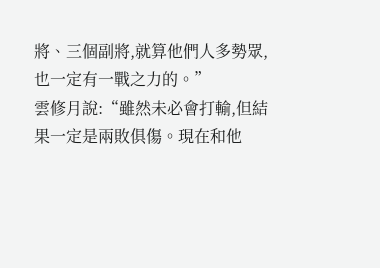將、三個副將,就算他們人多勢眾,也一定有一戰之力的。”
雲修月說:“雖然未必會打輸,但結果一定是兩敗俱傷。現在和他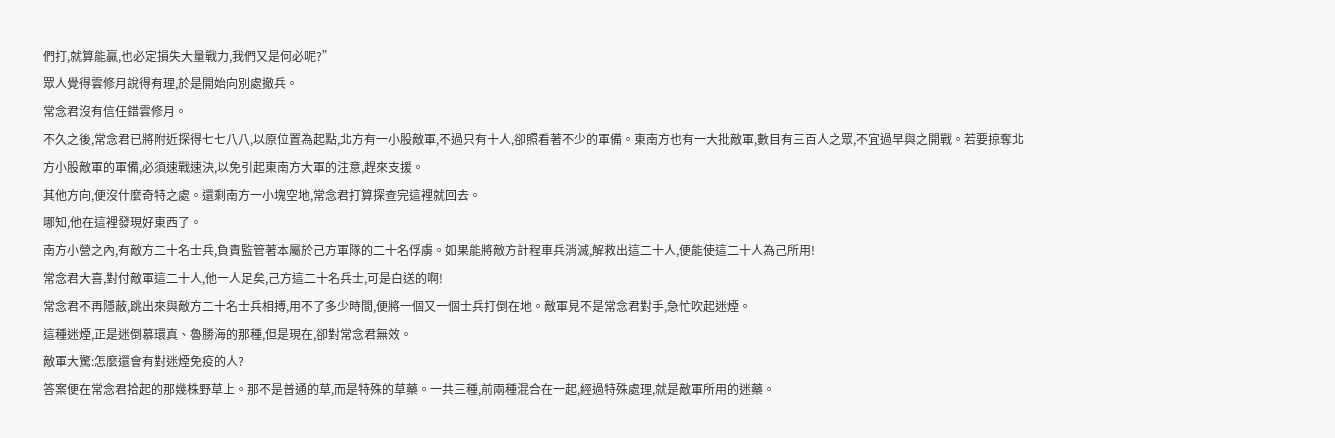們打,就算能贏,也必定損失大量戰力,我們又是何必呢?”
眾人覺得雲修月說得有理,於是開始向別處撤兵。
常念君沒有信任錯雲修月。
不久之後,常念君已將附近探得七七八八,以原位置為起點,北方有一小股敵軍,不過只有十人,卻照看著不少的軍備。東南方也有一大批敵軍,數目有三百人之眾,不宜過早與之開戰。若要掠奪北方小股敵軍的軍備,必須速戰速決,以免引起東南方大軍的注意,趕來支援。
其他方向,便沒什麼奇特之處。還剩南方一小塊空地,常念君打算探查完這裡就回去。
哪知,他在這裡發現好東西了。
南方小營之內,有敵方二十名士兵,負責監管著本屬於己方軍隊的二十名俘虜。如果能將敵方計程車兵消滅,解救出這二十人,便能使這二十人為己所用!
常念君大喜,對付敵軍這二十人,他一人足矣,己方這二十名兵士,可是白送的啊!
常念君不再隱蔽,跳出來與敵方二十名士兵相搏,用不了多少時間,便將一個又一個士兵打倒在地。敵軍見不是常念君對手,急忙吹起迷煙。
這種迷煙,正是迷倒慕環真、魯勝海的那種,但是現在,卻對常念君無效。
敵軍大驚:怎麼還會有對迷煙免疫的人?
答案便在常念君拾起的那幾株野草上。那不是普通的草,而是特殊的草藥。一共三種,前兩種混合在一起,經過特殊處理,就是敵軍所用的迷藥。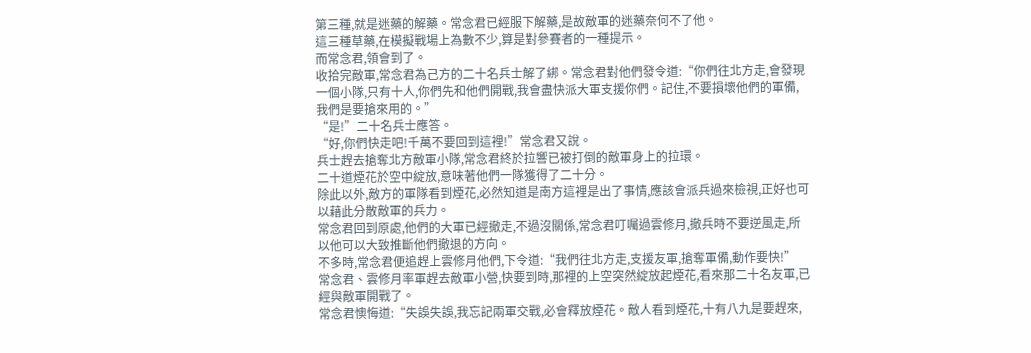第三種,就是迷藥的解藥。常念君已經服下解藥,是故敵軍的迷藥奈何不了他。
這三種草藥,在模擬戰場上為數不少,算是對參賽者的一種提示。
而常念君,領會到了。
收拾完敵軍,常念君為己方的二十名兵士解了綁。常念君對他們發令道:“你們往北方走,會發現一個小隊,只有十人,你們先和他們開戰,我會盡快派大軍支援你們。記住,不要損壞他們的軍備,我們是要搶來用的。”
“是!”二十名兵士應答。
“好,你們快走吧!千萬不要回到這裡!”常念君又說。
兵士趕去搶奪北方敵軍小隊,常念君終於拉響已被打倒的敵軍身上的拉環。
二十道煙花於空中綻放,意味著他們一隊獲得了二十分。
除此以外,敵方的軍隊看到煙花,必然知道是南方這裡是出了事情,應該會派兵過來檢視,正好也可以藉此分散敵軍的兵力。
常念君回到原處,他們的大軍已經撤走,不過沒關係,常念君叮囑過雲修月,撤兵時不要逆風走,所以他可以大致推斷他們撤退的方向。
不多時,常念君便追趕上雲修月他們,下令道:“我們往北方走,支援友軍,搶奪軍備,動作要快!”
常念君、雲修月率軍趕去敵軍小營,快要到時,那裡的上空突然綻放起煙花,看來那二十名友軍,已經與敵軍開戰了。
常念君懊悔道:“失誤失誤,我忘記兩軍交戰,必會釋放煙花。敵人看到煙花,十有八九是要趕來,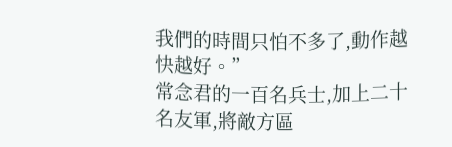我們的時間只怕不多了,動作越快越好。”
常念君的一百名兵士,加上二十名友軍,將敵方區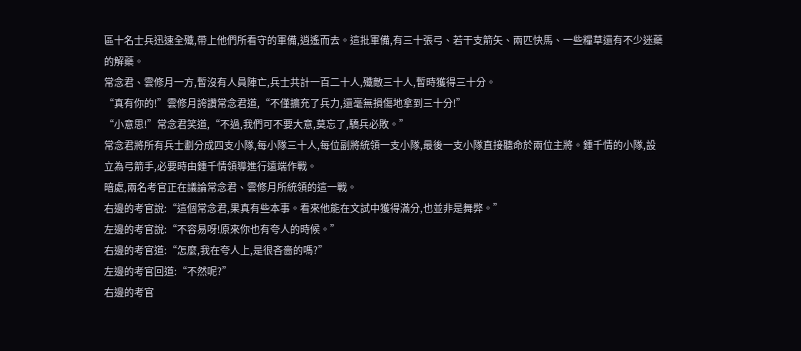區十名士兵迅速全殲,帶上他們所看守的軍備,逍遙而去。這批軍備,有三十張弓、若干支箭矢、兩匹快馬、一些糧草還有不少迷藥的解藥。
常念君、雲修月一方,暫沒有人員陣亡,兵士共計一百二十人,殲敵三十人,暫時獲得三十分。
“真有你的!”雲修月誇讚常念君道,“不僅擴充了兵力,還毫無損傷地拿到三十分!”
“小意思!”常念君笑道,“不過,我們可不要大意,莫忘了,驕兵必敗。”
常念君將所有兵士劃分成四支小隊,每小隊三十人,每位副將統領一支小隊,最後一支小隊直接聽命於兩位主將。鍾千情的小隊,設立為弓箭手,必要時由鍾千情領導進行遠端作戰。
暗處,兩名考官正在議論常念君、雲修月所統領的這一戰。
右邊的考官說:“這個常念君,果真有些本事。看來他能在文試中獲得滿分,也並非是舞弊。”
左邊的考官說:“不容易呀!原來你也有夸人的時候。”
右邊的考官道:“怎麼,我在夸人上,是很吝嗇的嗎?”
左邊的考官回道:“不然呢?”
右邊的考官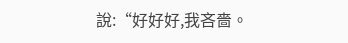說:“好好好,我吝嗇。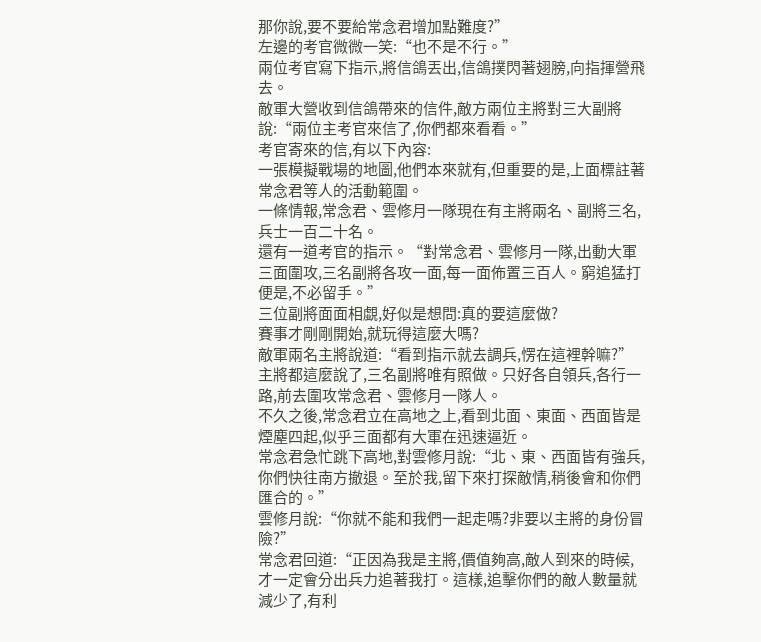那你說,要不要給常念君增加點難度?”
左邊的考官微微一笑:“也不是不行。”
兩位考官寫下指示,將信鴿丟出,信鴿撲閃著翅膀,向指揮營飛去。
敵軍大營收到信鴿帶來的信件,敵方兩位主將對三大副將說:“兩位主考官來信了,你們都來看看。”
考官寄來的信,有以下內容:
一張模擬戰場的地圖,他們本來就有,但重要的是,上面標註著常念君等人的活動範圍。
一條情報,常念君、雲修月一隊現在有主將兩名、副將三名,兵士一百二十名。
還有一道考官的指示。“對常念君、雲修月一隊,出動大軍三面圍攻,三名副將各攻一面,每一面佈置三百人。窮追猛打便是,不必留手。”
三位副將面面相覷,好似是想問:真的要這麼做?
賽事才剛剛開始,就玩得這麼大嗎?
敵軍兩名主將說道:“看到指示就去調兵,愣在這裡幹嘛?”
主將都這麼說了,三名副將唯有照做。只好各自領兵,各行一路,前去圍攻常念君、雲修月一隊人。
不久之後,常念君立在高地之上,看到北面、東面、西面皆是煙塵四起,似乎三面都有大軍在迅速逼近。
常念君急忙跳下高地,對雲修月說:“北、東、西面皆有強兵,你們快往南方撤退。至於我,留下來打探敵情,稍後會和你們匯合的。”
雲修月說:“你就不能和我們一起走嗎?非要以主將的身份冒險?”
常念君回道:“正因為我是主將,價值夠高,敵人到來的時候,才一定會分出兵力追著我打。這樣,追擊你們的敵人數量就減少了,有利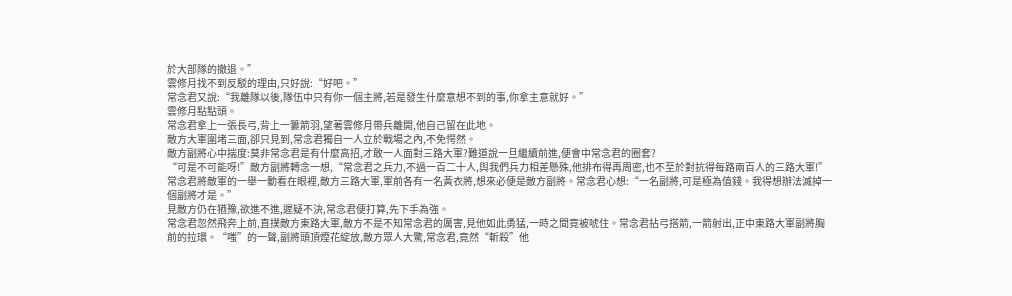於大部隊的撤退。”
雲修月找不到反駁的理由,只好說:“好吧。”
常念君又說:“我離隊以後,隊伍中只有你一個主將,若是發生什麼意想不到的事,你拿主意就好。”
雲修月點點頭。
常念君拿上一張長弓,背上一簍箭羽,望著雲修月帶兵離開,他自己留在此地。
敵方大軍圍堵三面,卻只見到,常念君獨自一人立於戰場之內,不免愕然。
敵方副將心中揣度:莫非常念君是有什麼高招,才敢一人面對三路大軍?難道說一旦繼續前進,便會中常念君的圈套?
“可是不可能呀!”敵方副將轉念一想,“常念君之兵力,不過一百二十人,與我們兵力相差懸殊,他排布得再周密,也不至於對抗得每路兩百人的三路大軍!”
常念君將敵軍的一舉一動看在眼裡,敵方三路大軍,軍前各有一名黃衣將,想來必便是敵方副將。常念君心想:“一名副將,可是極為值錢。我得想辦法滅掉一個副將才是。”
見敵方仍在猶豫,欲進不進,遲疑不決,常念君便打算,先下手為強。
常念君忽然飛奔上前,直撲敵方東路大軍,敵方不是不知常念君的厲害,見他如此勇猛,一時之間竟被唬住。常念君拈弓搭箭,一箭射出,正中東路大軍副將胸前的拉環。“嗤”的一聲,副將頭頂煙花綻放,敵方眾人大驚,常念君,竟然“斬殺”他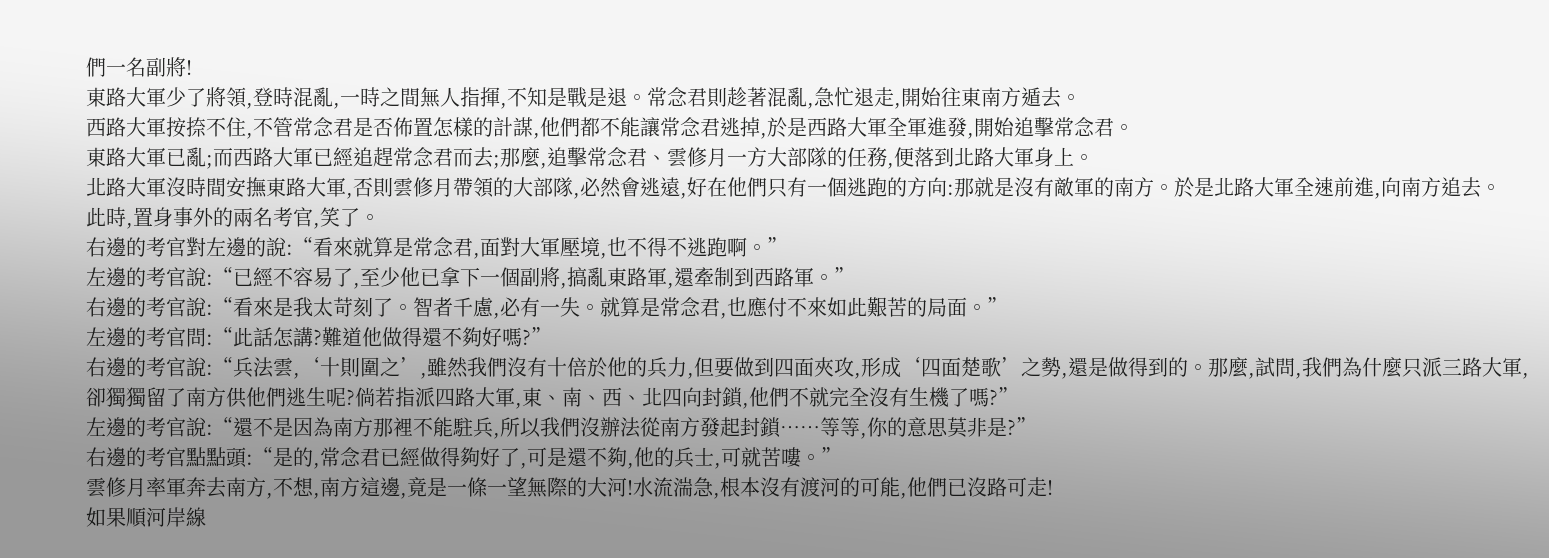們一名副將!
東路大軍少了將領,登時混亂,一時之間無人指揮,不知是戰是退。常念君則趁著混亂,急忙退走,開始往東南方遁去。
西路大軍按捺不住,不管常念君是否佈置怎樣的計謀,他們都不能讓常念君逃掉,於是西路大軍全軍進發,開始追擊常念君。
東路大軍已亂;而西路大軍已經追趕常念君而去;那麼,追擊常念君、雲修月一方大部隊的任務,便落到北路大軍身上。
北路大軍沒時間安撫東路大軍,否則雲修月帶領的大部隊,必然會逃遠,好在他們只有一個逃跑的方向:那就是沒有敵軍的南方。於是北路大軍全速前進,向南方追去。
此時,置身事外的兩名考官,笑了。
右邊的考官對左邊的說:“看來就算是常念君,面對大軍壓境,也不得不逃跑啊。”
左邊的考官說:“已經不容易了,至少他已拿下一個副將,搞亂東路軍,還牽制到西路軍。”
右邊的考官說:“看來是我太苛刻了。智者千慮,必有一失。就算是常念君,也應付不來如此艱苦的局面。”
左邊的考官問:“此話怎講?難道他做得還不夠好嗎?”
右邊的考官說:“兵法雲,‘十則圍之’,雖然我們沒有十倍於他的兵力,但要做到四面夾攻,形成‘四面楚歌’之勢,還是做得到的。那麼,試問,我們為什麼只派三路大軍,卻獨獨留了南方供他們逃生呢?倘若指派四路大軍,東、南、西、北四向封鎖,他們不就完全沒有生機了嗎?”
左邊的考官說:“還不是因為南方那裡不能駐兵,所以我們沒辦法從南方發起封鎖……等等,你的意思莫非是?”
右邊的考官點點頭:“是的,常念君已經做得夠好了,可是還不夠,他的兵士,可就苦嘍。”
雲修月率軍奔去南方,不想,南方這邊,竟是一條一望無際的大河!水流湍急,根本沒有渡河的可能,他們已沒路可走!
如果順河岸線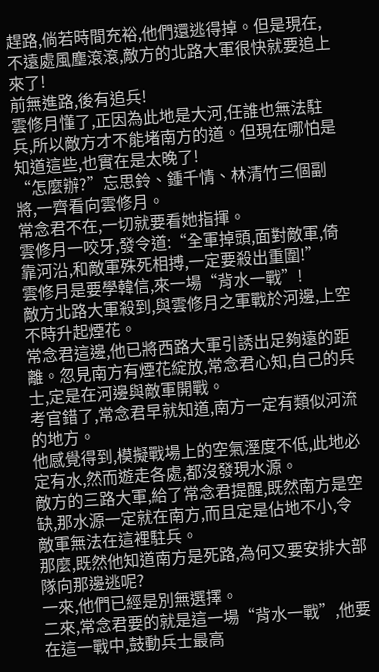趕路,倘若時間充裕,他們還逃得掉。但是現在,不遠處風塵滾滾,敵方的北路大軍很快就要追上來了!
前無進路,後有追兵!
雲修月懂了,正因為此地是大河,任誰也無法駐兵,所以敵方才不能堵南方的道。但現在哪怕是知道這些,也實在是太晚了!
“怎麼辦?”忘思鈴、鍾千情、林清竹三個副將,一齊看向雲修月。
常念君不在,一切就要看她指揮。
雲修月一咬牙,發令道:“全軍掉頭,面對敵軍,倚靠河沿,和敵軍殊死相搏,一定要殺出重圍!”
雲修月是要學韓信,來一場“背水一戰”!
敵方北路大軍殺到,與雲修月之軍戰於河邊,上空不時升起煙花。
常念君這邊,他已將西路大軍引誘出足夠遠的距離。忽見南方有煙花綻放,常念君心知,自己的兵士,定是在河邊與敵軍開戰。
考官錯了,常念君早就知道,南方一定有類似河流的地方。
他感覺得到,模擬戰場上的空氣溼度不低,此地必定有水,然而遊走各處,都沒發現水源。
敵方的三路大軍,給了常念君提醒,既然南方是空缺,那水源一定就在南方,而且定是佔地不小,令敵軍無法在這裡駐兵。
那麼,既然他知道南方是死路,為何又要安排大部隊向那邊逃呢?
一來,他們已經是別無選擇。
二來,常念君要的就是這一場“背水一戰”,他要在這一戰中,鼓動兵士最高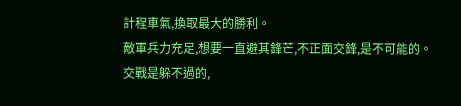計程車氣,換取最大的勝利。
敵軍兵力充足,想要一直避其鋒芒,不正面交鋒,是不可能的。
交戰是躲不過的,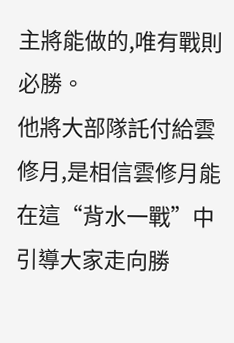主將能做的,唯有戰則必勝。
他將大部隊託付給雲修月,是相信雲修月能在這“背水一戰”中引導大家走向勝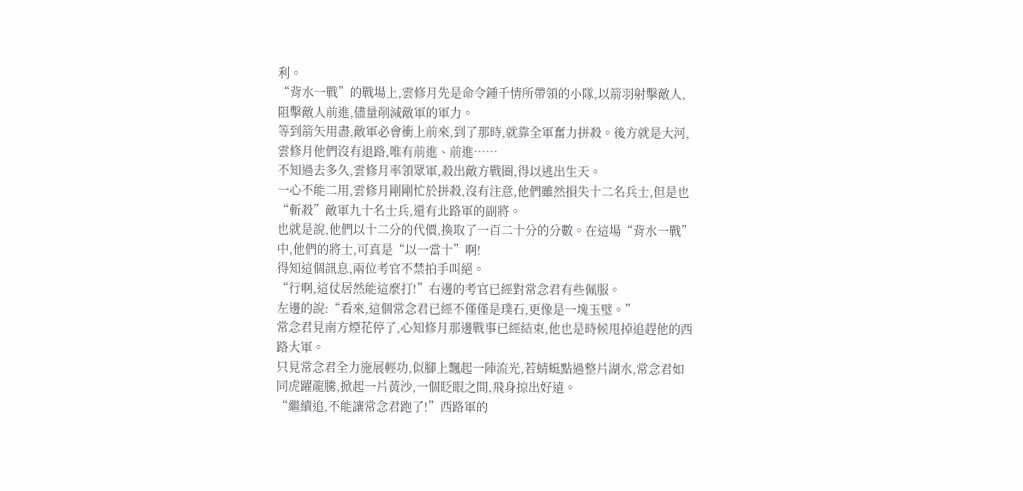利。
“背水一戰”的戰場上,雲修月先是命令鍾千情所帶領的小隊,以箭羽射擊敵人,阻擊敵人前進,儘量削減敵軍的軍力。
等到箭矢用盡,敵軍必會衝上前來,到了那時,就靠全軍奮力拼殺。後方就是大河,雲修月他們沒有退路,唯有前進、前進……
不知過去多久,雲修月率領眾軍,殺出敵方戰圈,得以逃出生天。
一心不能二用,雲修月剛剛忙於拼殺,沒有注意,他們雖然損失十二名兵士,但是也“斬殺”敵軍九十名士兵,還有北路軍的副將。
也就是說,他們以十二分的代價,換取了一百二十分的分數。在這場“背水一戰”中,他們的將士,可真是“以一當十”啊!
得知這個訊息,兩位考官不禁拍手叫絕。
“行啊,這仗居然能這麼打!”右邊的考官已經對常念君有些佩服。
左邊的說:“看來,這個常念君已經不僅僅是璞石,更像是一塊玉璧。”
常念君見南方煙花停了,心知修月那邊戰事已經結束,他也是時候甩掉追趕他的西路大軍。
只見常念君全力施展輕功,似腳上飄起一陣流光,若蜻蜓點過整片湖水,常念君如同虎躍龍騰,掀起一片黃沙,一個眨眼之間,飛身掠出好遠。
“繼續追,不能讓常念君跑了!”西路軍的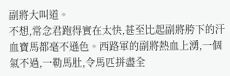副將大叫道。
不想,常念君跑得實在太快,甚至比起副將胯下的汗血寶馬都毫不遜色。西路軍的副將熱血上湧,一個氣不過,一勒馬肚,令馬匹拼盡全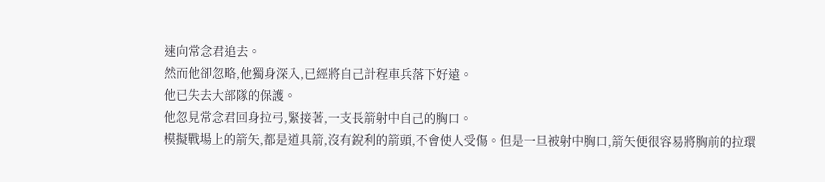速向常念君追去。
然而他卻忽略,他獨身深入,已經將自己計程車兵落下好遠。
他已失去大部隊的保護。
他忽見常念君回身拉弓,緊接著,一支長箭射中自己的胸口。
模擬戰場上的箭矢,都是道具箭,沒有銳利的箭頭,不會使人受傷。但是一旦被射中胸口,箭矢便很容易將胸前的拉環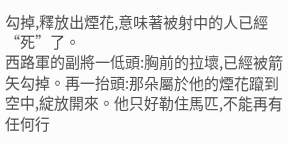勾掉,釋放出煙花,意味著被射中的人已經“死”了。
西路軍的副將一低頭:胸前的拉壞,已經被箭矢勾掉。再一抬頭:那朵屬於他的煙花躥到空中,綻放開來。他只好勒住馬匹,不能再有任何行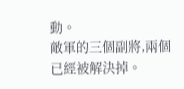動。
敵軍的三個副將,兩個已經被解決掉。